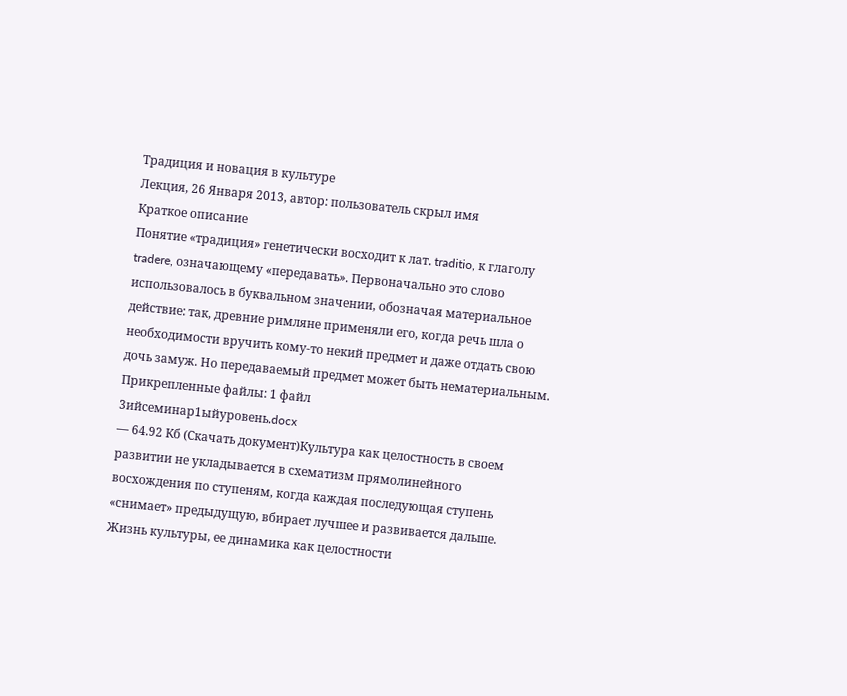Традиция и новация в культуре
Лекция, 26 Января 2013, автор: пользователь скрыл имя
Краткое описание
Понятие «традиция» генетически восходит к лат. traditio, к глаголу tradere, означающему «передавать». Первоначально это слово использовалось в буквальном значении, обозначая материальное действие: так, древние римляне применяли его, когда речь шла о необходимости вручить кому-то некий предмет и даже отдать свою дочь замуж. Но передаваемый предмет может быть нематериальным.
Прикрепленные файлы: 1 файл
3ийсеминар1ыйуровень.docx
— 64.92 Кб (Скачать документ)Культура как целостность в своем развитии не укладывается в схематизм прямолинейного восхождения по ступеням, когда каждая последующая ступень «снимает» предыдущую, вбирает лучшее и развивается дальше. Жизнь культуры, ее динамика как целостности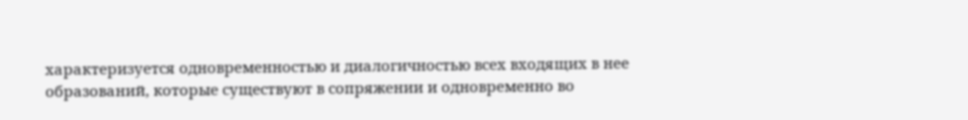характеризуется одновременностью и диалогичностью всех входящих в нее образований, которые существуют в сопряжении и одновременно во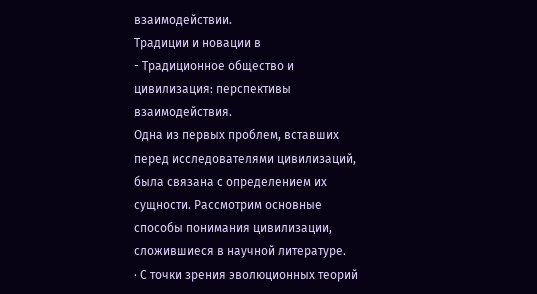взаимодействии.
Традиции и новации в
- Традиционное общество и цивилизация: перспективы взаимодействия.
Одна из первых проблем, вставших перед исследователями цивилизаций, была связана с определением их сущности. Рассмотрим основные способы понимания цивилизации, сложившиеся в научной литературе.
· С точки зрения эволюционных теорий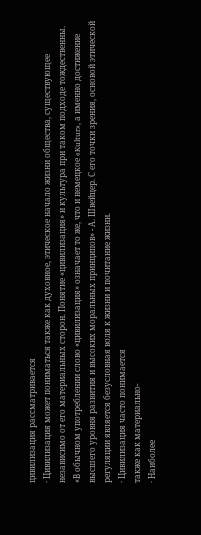цивилизация рассматривается
· Цивилизация может пониматься также как духовное, этическое начало жизни общества, существующее независимо от его материальных сторон. Понятие «цивилизация» и культура при таком подходе тождественны. «В обычном употреблении слово «цивилизация» означает то же, что и немецкое «Kultur», а именно достижение высшего уровня развития и высоких моральных принципов» - А. Швейцер. С его точки зрения, основой этической регуляции является безусловная воля к жизни и почитание жизни.
· Цивилизация часто понимается
также как материально-
· Наиболее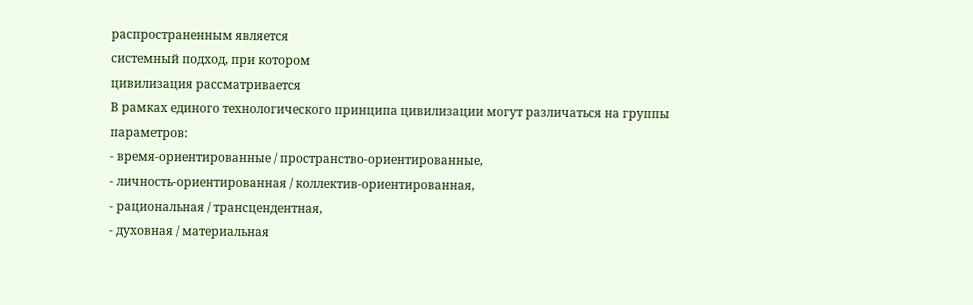распространенным является
системный подход, при котором
цивилизация рассматривается
В рамках единого технологического принципа цивилизации могут различаться на группы параметров:
- время-ориентированные / пространство-ориентированные,
- личность-ориентированная / коллектив-ориентированная,
- рациональная / трансцендентная,
- духовная / материальная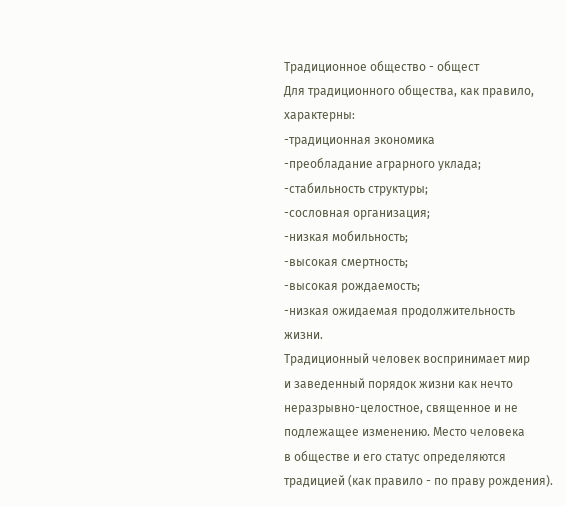Традиционное общество - общест
Для традиционного общества, как правило,
характерны:
-традиционная экономика
-преобладание аграрного уклада;
-стабильность структуры;
-сословная организация;
-низкая мобильность;
-высокая смертность;
-высокая рождаемость;
-низкая ожидаемая продолжительность
жизни.
Традиционный человек воспринимает мир
и заведенный порядок жизни как нечто
неразрывно-целостное, священное и не
подлежащее изменению. Место человека
в обществе и его статус определяются
традицией (как правило - по праву рождения).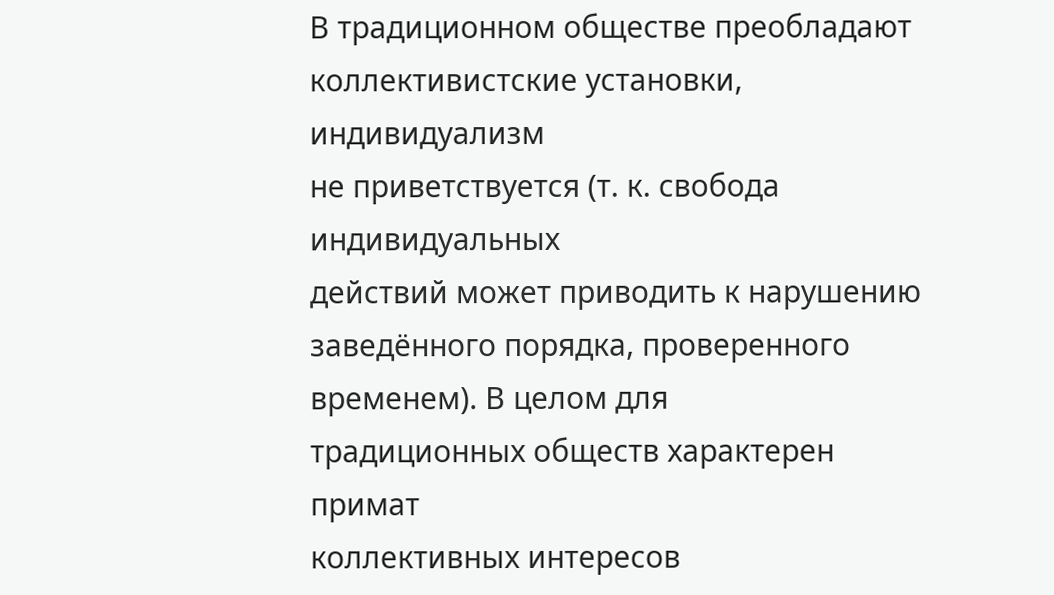В традиционном обществе преобладают
коллективистские установки, индивидуализм
не приветствуется (т. к. свобода индивидуальных
действий может приводить к нарушению
заведённого порядка, проверенного временем). В целом для
традиционных обществ характерен примат
коллективных интересов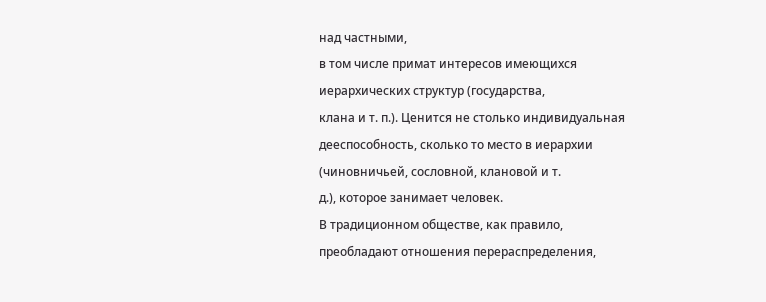над частными,
в том числе примат интересов имеющихся
иерархических структур (государства,
клана и т. п.). Ценится не столько индивидуальная
дееспособность, сколько то место в иерархии
(чиновничьей, сословной, клановой и т.
д.), которое занимает человек.
В традиционном обществе, как правило,
преобладают отношения перераспределения,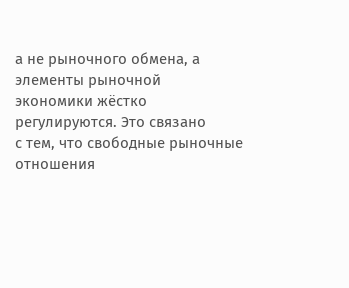а не рыночного обмена, а элементы рыночной
экономики жёстко регулируются. Это связано
с тем, что свободные рыночные отношения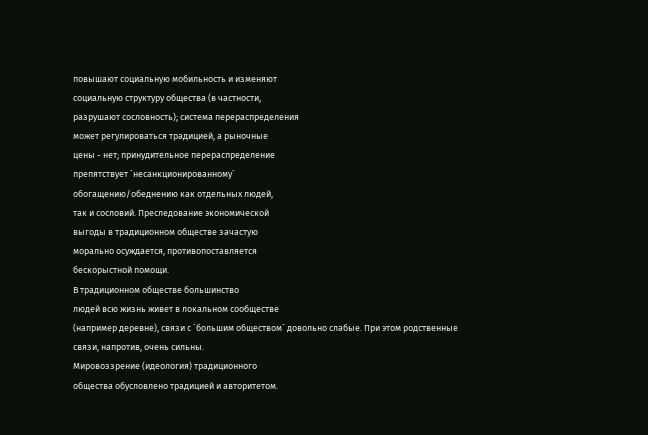повышают социальную мобильность и изменяют
социальную структуру общества (в частности,
разрушают сословность); система перераспределения
может регулироваться традицией, а рыночные
цены - нет; принудительное перераспределение
препятствует `несанкционированному`
обогащению/обеднению как отдельных людей,
так и сословий. Преследование экономической
выгоды в традиционном обществе зачастую
морально осуждается, противопоставляется
бескорыстной помощи.
В традиционном обществе большинство
людей всю жизнь живет в локальном сообществе
(например деревне), связи с `большим обществом` довольно слабые. При этом родственные
связи, напротив, очень сильны.
Мировоззрение (идеология) традиционного
общества обусловлено традицией и авторитетом.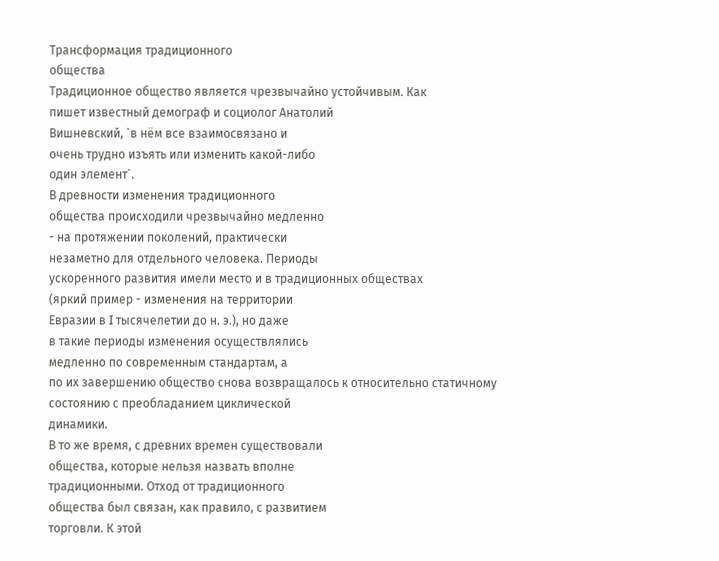Трансформация традиционного
общества
Традиционное общество является чрезвычайно устойчивым. Как
пишет известный демограф и социолог Анатолий
Вишневский, `в нём все взаимосвязано и
очень трудно изъять или изменить какой-либо
один элемент`.
В древности изменения традиционного
общества происходили чрезвычайно медленно
- на протяжении поколений, практически
незаметно для отдельного человека. Периоды
ускоренного развития имели место и в традиционных обществах
(яркий пример - изменения на территории
Евразии в I тысячелетии до н. э.), но даже
в такие периоды изменения осуществлялись
медленно по современным стандартам, а
по их завершению общество снова возвращалось к относительно статичному
состоянию с преобладанием циклической
динамики.
В то же время, с древних времен существовали
общества, которые нельзя назвать вполне
традиционными. Отход от традиционного
общества был связан, как правило, с развитием
торговли. К этой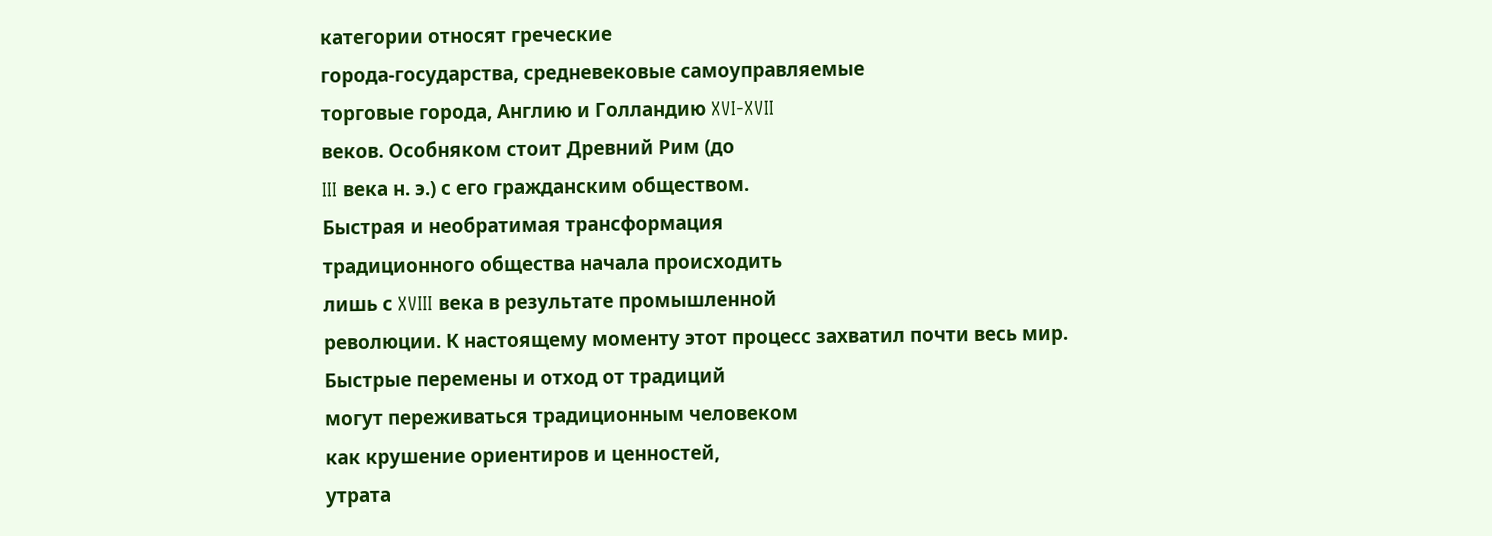категории относят греческие
города-государства, средневековые самоуправляемые
торговые города, Англию и Голландию XVI-XVII
веков. Особняком стоит Древний Рим (до
III века н. э.) с его гражданским обществом.
Быстрая и необратимая трансформация
традиционного общества начала происходить
лишь с XVIII века в результате промышленной
революции. К настоящему моменту этот процесс захватил почти весь мир.
Быстрые перемены и отход от традиций
могут переживаться традиционным человеком
как крушение ориентиров и ценностей,
утрата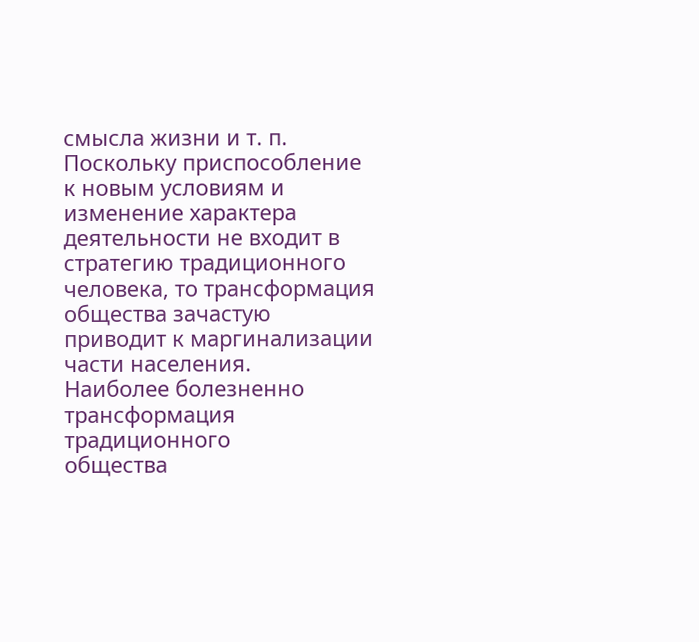смысла жизни и т. п. Поскольку приспособление
к новым условиям и изменение характера
деятельности не входит в стратегию традиционного
человека, то трансформация общества зачастую
приводит к маргинализации части населения.
Наиболее болезненно трансформация традиционного
общества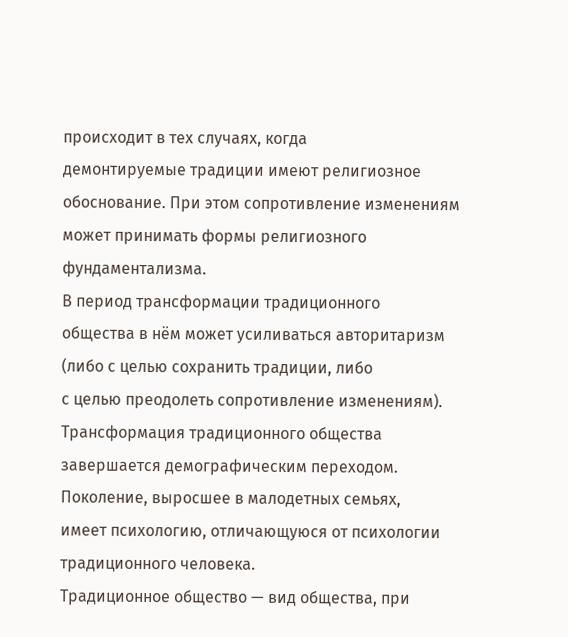происходит в тех случаях, когда
демонтируемые традиции имеют религиозное
обоснование. При этом сопротивление изменениям
может принимать формы религиозного фундаментализма.
В период трансформации традиционного
общества в нём может усиливаться авторитаризм
(либо с целью сохранить традиции, либо
с целью преодолеть сопротивление изменениям).
Трансформация традиционного общества
завершается демографическим переходом.
Поколение, выросшее в малодетных семьях,
имеет психологию, отличающуюся от психологии
традиционного человека.
Традиционное общество — вид общества, при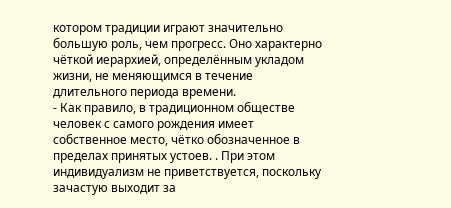котором традиции играют значительно большую роль, чем прогресс. Оно характерно чёткой иерархией, определённым укладом жизни, не меняющимся в течение длительного периода времени.
- Как правило, в традиционном обществе человек с самого рождения имеет собственное место, чётко обозначенное в пределах принятых устоев. . При этом индивидуализм не приветствуется, поскольку зачастую выходит за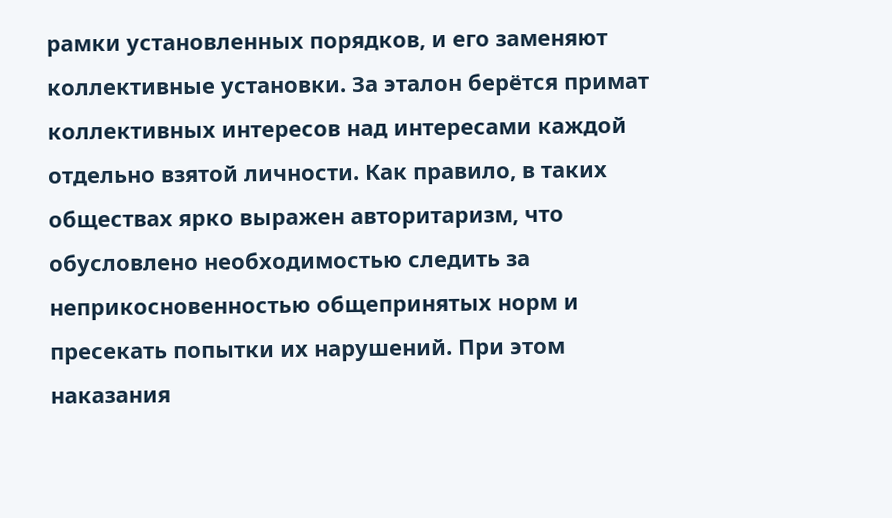рамки установленных порядков, и его заменяют коллективные установки. За эталон берётся примат коллективных интересов над интересами каждой отдельно взятой личности. Как правило, в таких обществах ярко выражен авторитаризм, что обусловлено необходимостью следить за неприкосновенностью общепринятых норм и пресекать попытки их нарушений. При этом наказания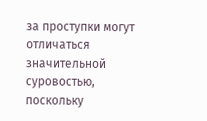за проступки могут отличаться значительной суровостью, поскольку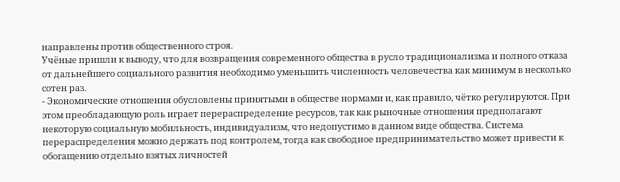направлены против общественного строя.
Учёные пришли к выводу, что для возвращения современного общества в русло традиционализма и полного отказа от дальнейшего социального развития необходимо уменьшить численность человечества как минимум в несколько сотен раз.
- Экономические отношения обусловлены принятыми в обществе нормами и, как правило, чётко регулируются. При этом преобладающую роль играет перераспределение ресурсов, так как рыночные отношения предполагают некоторую социальную мобильность, индивидуализм, что недопустимо в данном виде общества. Система перераспределения можно держать под контролем, тогда как свободное предпринимательство может привести к обогащению отдельно взятых личностей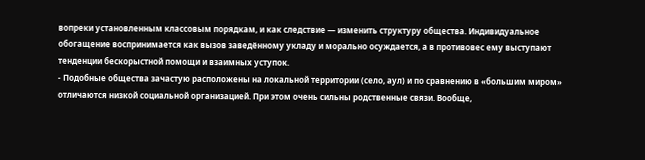вопреки установленным классовым порядкам, и как следствие — изменить структуру общества. Индивидуальное обогащение воспринимается как вызов заведённому укладу и морально осуждается, а в противовес ему выступают тенденции бескорыстной помощи и взаимных уступок.
- Подобные общества зачастую расположены на локальной территории (село, аул) и по сравнению в «большим миром» отличаются низкой социальной организацией. При этом очень сильны родственные связи. Вообще,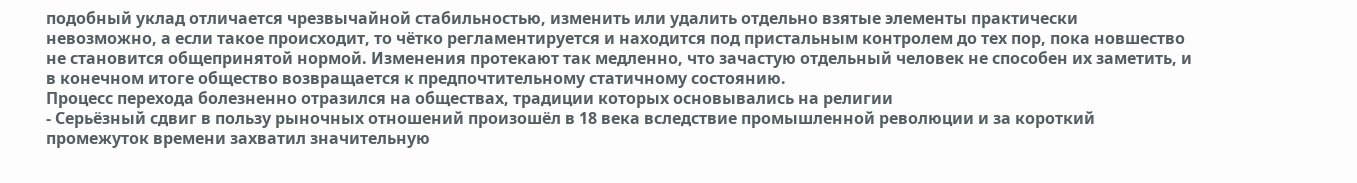подобный уклад отличается чрезвычайной стабильностью, изменить или удалить отдельно взятые элементы практически невозможно, а если такое происходит, то чётко регламентируется и находится под пристальным контролем до тех пор, пока новшество не становится общепринятой нормой. Изменения протекают так медленно, что зачастую отдельный человек не способен их заметить, и в конечном итоге общество возвращается к предпочтительному статичному состоянию.
Процесс перехода болезненно отразился на обществах, традиции которых основывались на религии
- Серьёзный сдвиг в пользу рыночных отношений произошёл в 18 века вследствие промышленной революции и за короткий промежуток времени захватил значительную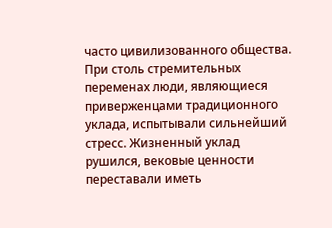часто цивилизованного общества. При столь стремительных переменах люди, являющиеся приверженцами традиционного уклада, испытывали сильнейший стресс. Жизненный уклад рушился, вековые ценности переставали иметь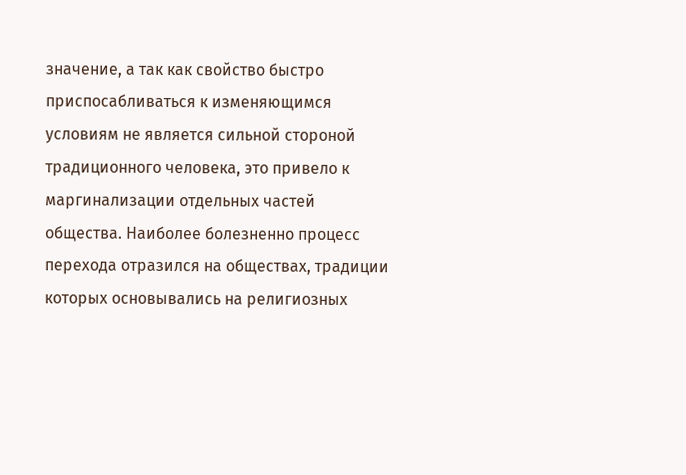значение, а так как свойство быстро приспосабливаться к изменяющимся условиям не является сильной стороной традиционного человека, это привело к маргинализации отдельных частей общества. Наиболее болезненно процесс перехода отразился на обществах, традиции которых основывались на религиозных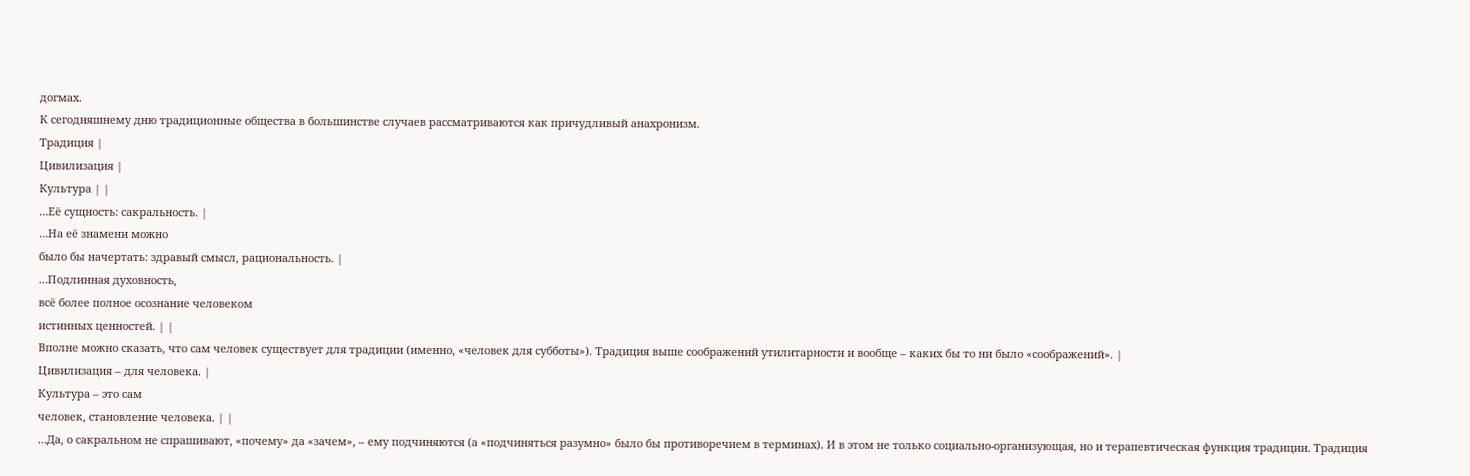догмах.
К сегодняшнему дню традиционные общества в большинстве случаев рассматриваются как причудливый анахронизм.
Традиция |
Цивилизация |
Культура | |
…Её сущность: сакральность. |
…На её знамени можно
было бы начертать: здравый смысл, рациональность. |
…Подлинная духовность,
всё более полное осознание человеком
истинных ценностей. | |
Вполне можно сказать, что сам человек существует для традиции (именно, «человек для субботы»). Традиция выше соображений утилитарности и вообще – каких бы то ни было «соображений». |
Цивилизация – для человека. |
Культура – это сам
человек, становление человека. | |
…Да, о сакральном не спрашивают, «почему» да «зачем», – ему подчиняются (а «подчиняться разумно» было бы противоречием в терминах). И в этом не только социально-организующая, но и терапевтическая функция традиции. Традиция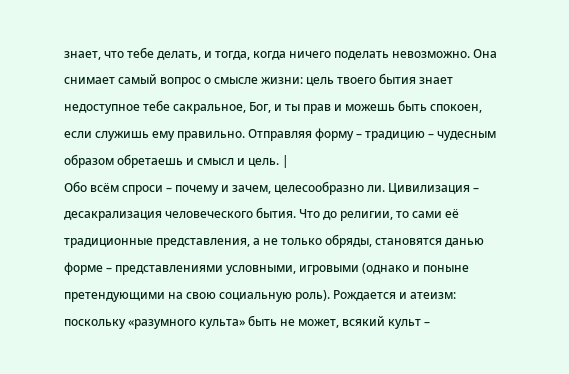знает, что тебе делать, и тогда, когда ничего поделать невозможно. Она снимает самый вопрос о смысле жизни: цель твоего бытия знает недоступное тебе сакральное, Бог, и ты прав и можешь быть спокоен, если служишь ему правильно. Отправляя форму – традицию – чудесным образом обретаешь и смысл и цель. |
Обо всём спроси – почему и зачем, целесообразно ли. Цивилизация – десакрализация человеческого бытия. Что до религии, то сами её традиционные представления, а не только обряды, становятся данью форме – представлениями условными, игровыми (однако и поныне претендующими на свою социальную роль). Рождается и атеизм: поскольку «разумного культа» быть не может, всякий культ –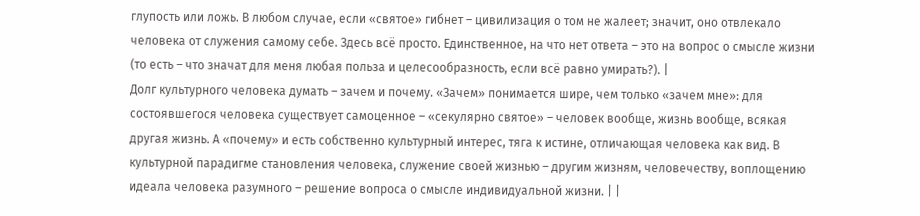глупость или ложь. В любом случае, если «святое» гибнет – цивилизация о том не жалеет; значит, оно отвлекало человека от служения самому себе. Здесь всё просто. Единственное, на что нет ответа – это на вопрос о смысле жизни (то есть – что значат для меня любая польза и целесообразность, если всё равно умирать?). |
Долг культурного человека думать – зачем и почему. «Зачем» понимается шире, чем только «зачем мне»: для состоявшегося человека существует самоценное – «секулярно святое» – человек вообще, жизнь вообще, всякая другая жизнь. А «почему» и есть собственно культурный интерес, тяга к истине, отличающая человека как вид. В культурной парадигме становления человека, служение своей жизнью – другим жизням, человечеству, воплощению идеала человека разумного – решение вопроса о смысле индивидуальной жизни. | |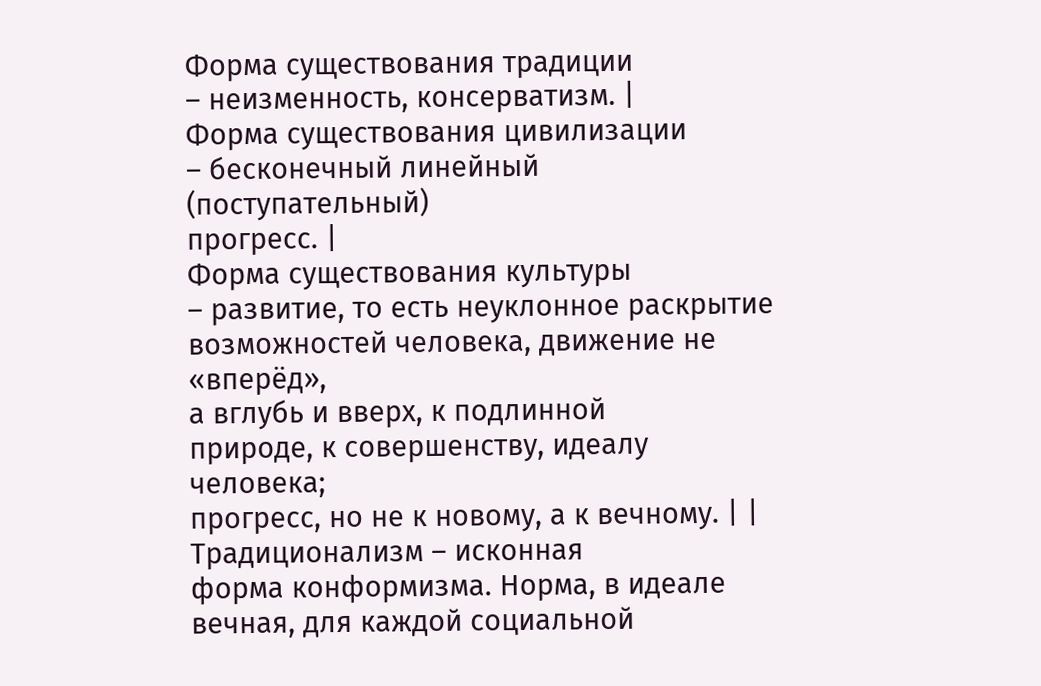Форма существования традиции
– неизменность, консерватизм. |
Форма существования цивилизации
– бесконечный линейный (поступательный)
прогресс. |
Форма существования культуры
– развитие, то есть неуклонное раскрытие
возможностей человека, движение не «вперёд»,
а вглубь и вверх, к подлинной
природе, к совершенству, идеалу человека;
прогресс, но не к новому, а к вечному. | |
Традиционализм – исконная
форма конформизма. Норма, в идеале
вечная, для каждой социальной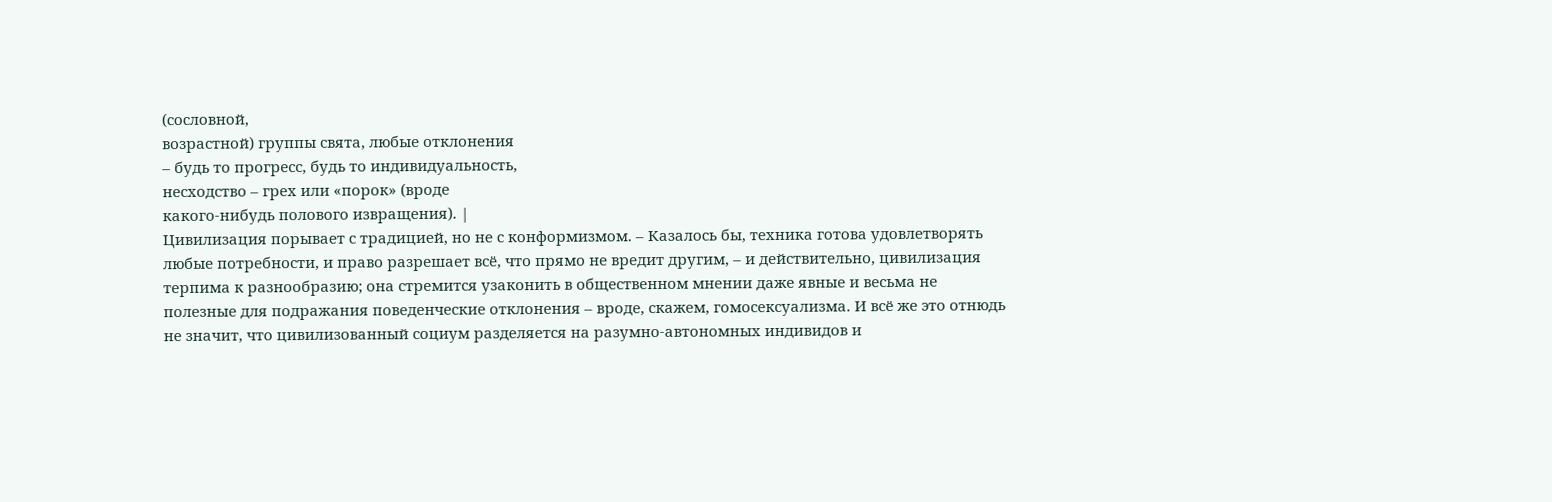(сословной,
возрастной) группы свята, любые отклонения
– будь то прогресс, будь то индивидуальность,
несходство – грех или «порок» (вроде
какого-нибудь полового извращения). |
Цивилизация порывает с традицией, но не с конформизмом. – Казалось бы, техника готова удовлетворять любые потребности, и право разрешает всё, что прямо не вредит другим, – и действительно, цивилизация терпима к разнообразию; она стремится узаконить в общественном мнении даже явные и весьма не полезные для подражания поведенческие отклонения – вроде, скажем, гомосексуализма. И всё же это отнюдь не значит, что цивилизованный социум разделяется на разумно-автономных индивидов и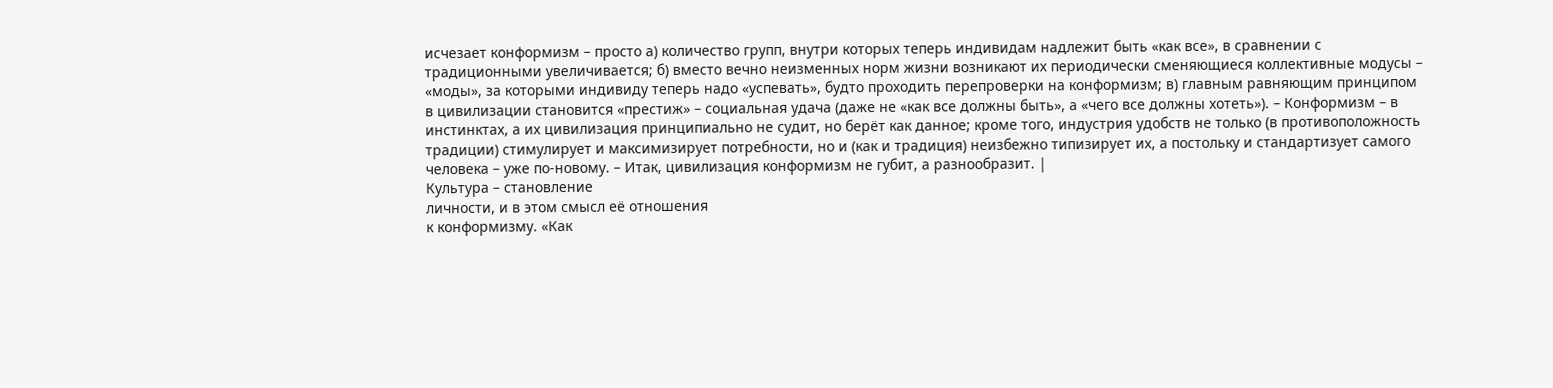исчезает конформизм – просто а) количество групп, внутри которых теперь индивидам надлежит быть «как все», в сравнении с традиционными увеличивается; б) вместо вечно неизменных норм жизни возникают их периодически сменяющиеся коллективные модусы – «моды», за которыми индивиду теперь надо «успевать», будто проходить перепроверки на конформизм; в) главным равняющим принципом в цивилизации становится «престиж» – социальная удача (даже не «как все должны быть», а «чего все должны хотеть»). – Конформизм – в инстинктах, а их цивилизация принципиально не судит, но берёт как данное; кроме того, индустрия удобств не только (в противоположность традиции) стимулирует и максимизирует потребности, но и (как и традиция) неизбежно типизирует их, а постольку и стандартизует самого человека – уже по-новому. – Итак, цивилизация конформизм не губит, а разнообразит. |
Культура – становление
личности, и в этом смысл её отношения
к конформизму. «Как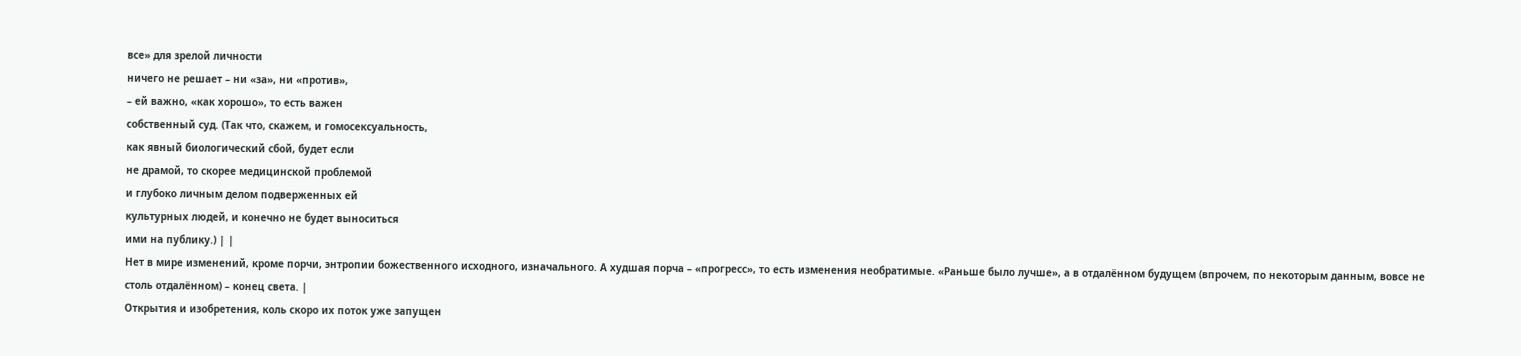все» для зрелой личности
ничего не решает – ни «за», ни «против»,
– ей важно, «как хорошо», то есть важен
собственный суд. (Так что, скажем, и гомосексуальность,
как явный биологический сбой, будет если
не драмой, то скорее медицинской проблемой
и глубоко личным делом подверженных ей
культурных людей, и конечно не будет выноситься
ими на публику.) | |
Нет в мире изменений, кроме порчи, энтропии божественного исходного, изначального. А худшая порча – «прогресс», то есть изменения необратимые. «Раньше было лучше», а в отдалённом будущем (впрочем, по некоторым данным, вовсе не столь отдалённом) – конец света. |
Открытия и изобретения, коль скоро их поток уже запущен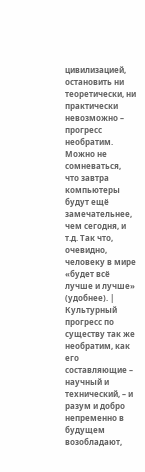цивилизацией, остановить ни теоретически, ни практически невозможно – прогресс необратим. Можно не сомневаться, что завтра компьютеры будут ещё замечательнее, чем сегодня, и т.д. Так что, очевидно, человеку в мире «будет всё лучше и лучше» (удобнее). |
Культурный прогресс по существу так же необратим, как его составляющие – научный и технический, – и разум и добро непременно в будущем возобладают,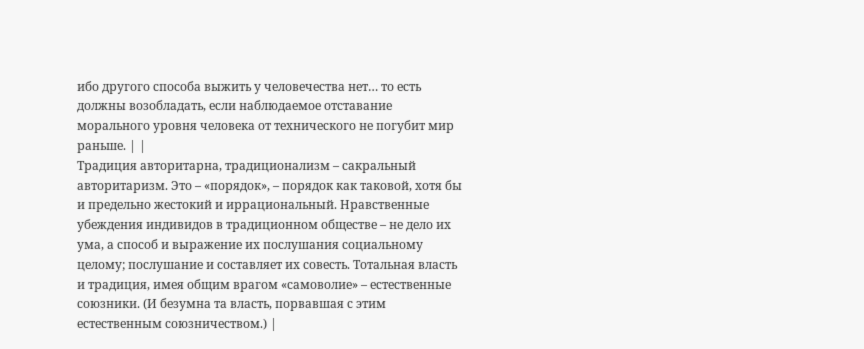ибо другого способа выжить у человечества нет… то есть должны возобладать, если наблюдаемое отставание морального уровня человека от технического не погубит мир раньше. | |
Традиция авторитарна, традиционализм – сакральный авторитаризм. Это – «порядок», – порядок как таковой, хотя бы и предельно жестокий и иррациональный. Нравственные убеждения индивидов в традиционном обществе – не дело их ума, а способ и выражение их послушания социальному целому; послушание и составляет их совесть. Тотальная власть и традиция, имея общим врагом «самоволие» – естественные союзники. (И безумна та власть, порвавшая с этим естественным союзничеством.) |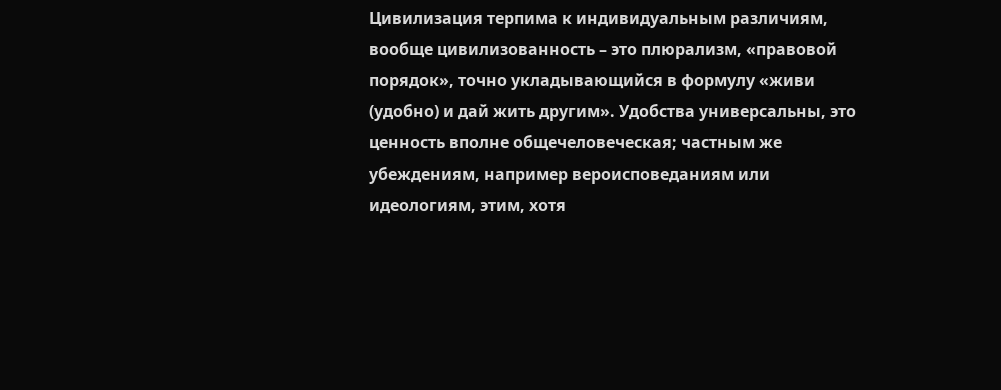Цивилизация терпима к индивидуальным различиям, вообще цивилизованность – это плюрализм, «правовой порядок», точно укладывающийся в формулу «живи (удобно) и дай жить другим». Удобства универсальны, это ценность вполне общечеловеческая; частным же убеждениям, например вероисповеданиям или идеологиям, этим, хотя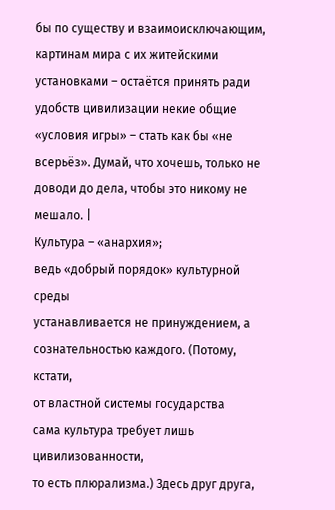бы по существу и взаимоисключающим, картинам мира с их житейскими установками – остаётся принять ради удобств цивилизации некие общие «условия игры» – стать как бы «не всерьёз». Думай, что хочешь, только не доводи до дела, чтобы это никому не мешало. |
Культура – «анархия»;
ведь «добрый порядок» культурной среды
устанавливается не принуждением, а
сознательностью каждого. (Потому, кстати,
от властной системы государства
сама культура требует лишь цивилизованности,
то есть плюрализма.) Здесь друг друга,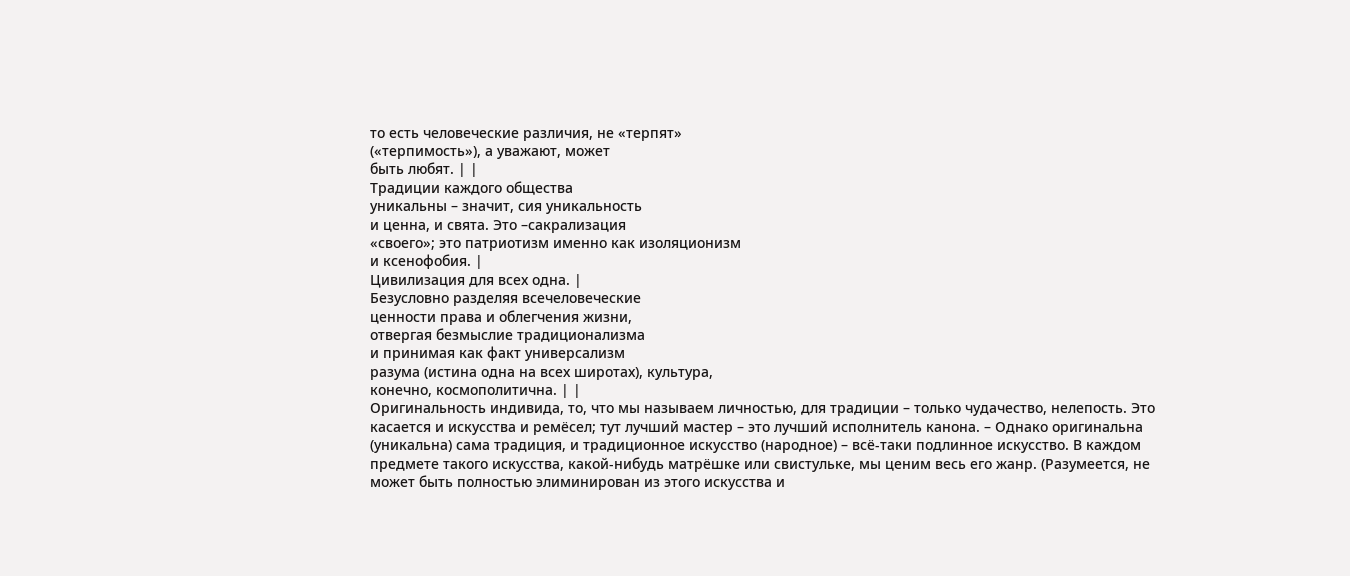то есть человеческие различия, не «терпят»
(«терпимость»), а уважают, может
быть любят. | |
Традиции каждого общества
уникальны – значит, сия уникальность
и ценна, и свята. Это –сакрализация
«своего»; это патриотизм именно как изоляционизм
и ксенофобия. |
Цивилизация для всех одна. |
Безусловно разделяя всечеловеческие
ценности права и облегчения жизни,
отвергая безмыслие традиционализма
и принимая как факт универсализм
разума (истина одна на всех широтах), культура,
конечно, космополитична. | |
Оригинальность индивида, то, что мы называем личностью, для традиции – только чудачество, нелепость. Это касается и искусства и ремёсел; тут лучший мастер – это лучший исполнитель канона. – Однако оригинальна (уникальна) сама традиция, и традиционное искусство (народное) – всё-таки подлинное искусство. В каждом предмете такого искусства, какой-нибудь матрёшке или свистульке, мы ценим весь его жанр. (Разумеется, не может быть полностью элиминирован из этого искусства и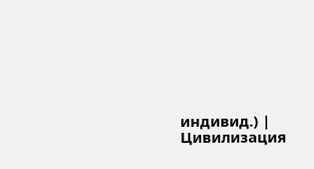индивид.) |
Цивилизация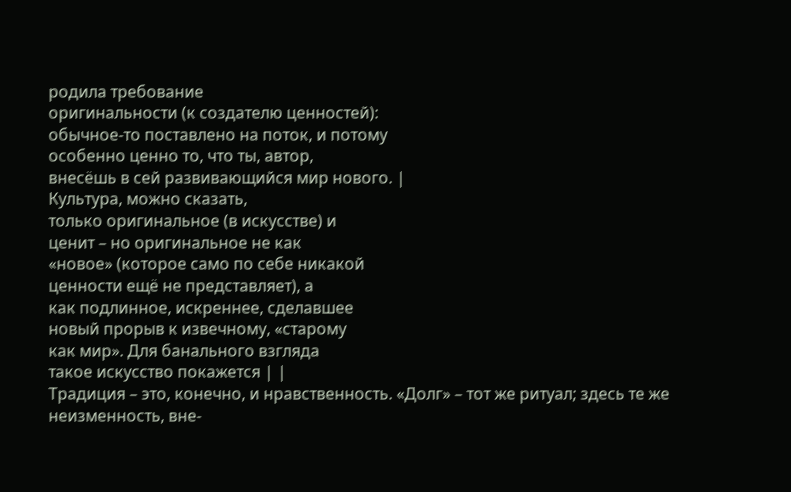родила требование
оригинальности (к создателю ценностей):
обычное-то поставлено на поток, и потому
особенно ценно то, что ты, автор,
внесёшь в сей развивающийся мир нового. |
Культура, можно сказать,
только оригинальное (в искусстве) и
ценит – но оригинальное не как
«новое» (которое само по себе никакой
ценности ещё не представляет), а
как подлинное, искреннее, сделавшее
новый прорыв к извечному, «старому
как мир». Для банального взгляда
такое искусство покажется | |
Традиция – это, конечно, и нравственность. «Долг» – тот же ритуал; здесь те же неизменность, вне-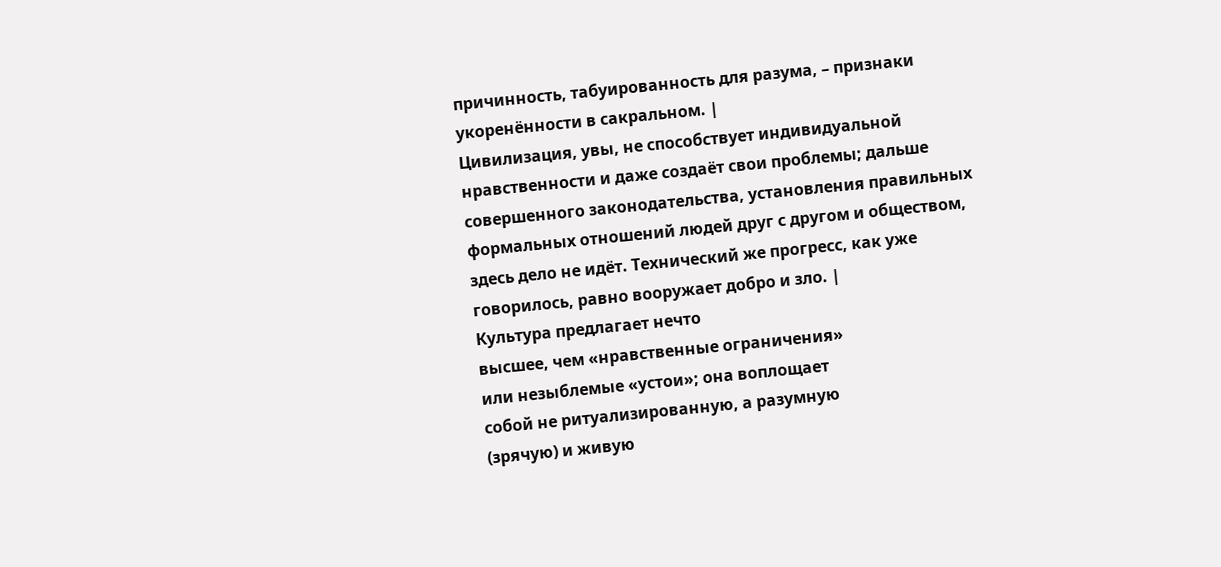причинность, табуированность для разума, – признаки укоренённости в сакральном. |
Цивилизация, увы, не способствует индивидуальной нравственности и даже создаёт свои проблемы; дальше совершенного законодательства, установления правильных формальных отношений людей друг с другом и обществом, здесь дело не идёт. Технический же прогресс, как уже говорилось, равно вооружает добро и зло. |
Культура предлагает нечто
высшее, чем «нравственные ограничения»
или незыблемые «устои»; она воплощает
собой не ритуализированную, а разумную
(зрячую) и живую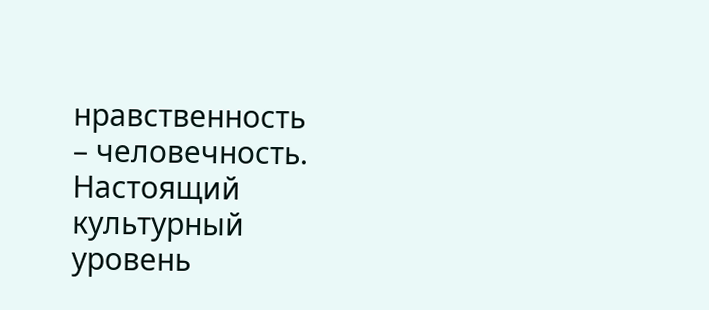нравственность
– человечность. Настоящий культурный
уровень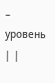– уровень | |